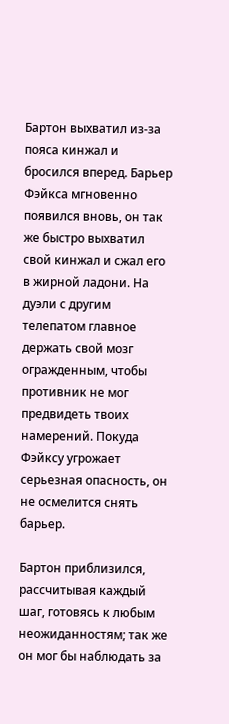Бартон выхватил из-за пояса кинжал и бросился вперед. Барьер Фэйкса мгновенно появился вновь, он так же быстро выхватил свой кинжал и сжал его в жирной ладони. На дуэли с другим телепатом главное держать свой мозг огражденным, чтобы противник не мог предвидеть твоих намерений. Покуда Фэйксу угрожает серьезная опасность, он не осмелится снять барьер.

Бартон приблизился, рассчитывая каждый шаг, готовясь к любым неожиданностям; так же он мог бы наблюдать за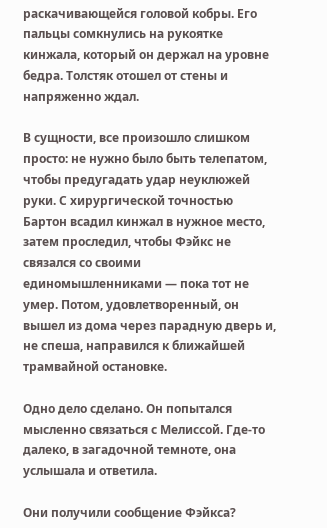раскачивающейся головой кобры. Его пальцы сомкнулись на рукоятке кинжала, который он держал на уровне бедра. Толстяк отошел от стены и напряженно ждал.

В сущности, все произошло слишком просто: не нужно было быть телепатом, чтобы предугадать удар неуклюжей руки. С хирургической точностью Бартон всадил кинжал в нужное место, затем проследил, чтобы Фэйкс не связался со своими единомышленниками — пока тот не умер. Потом, удовлетворенный, он вышел из дома через парадную дверь и, не спеша, направился к ближайшей трамвайной остановке.

Одно дело сделано. Он попытался мысленно связаться с Мелиссой. Где-то далеко, в загадочной темноте, она услышала и ответила.

Они получили сообщение Фэйкса?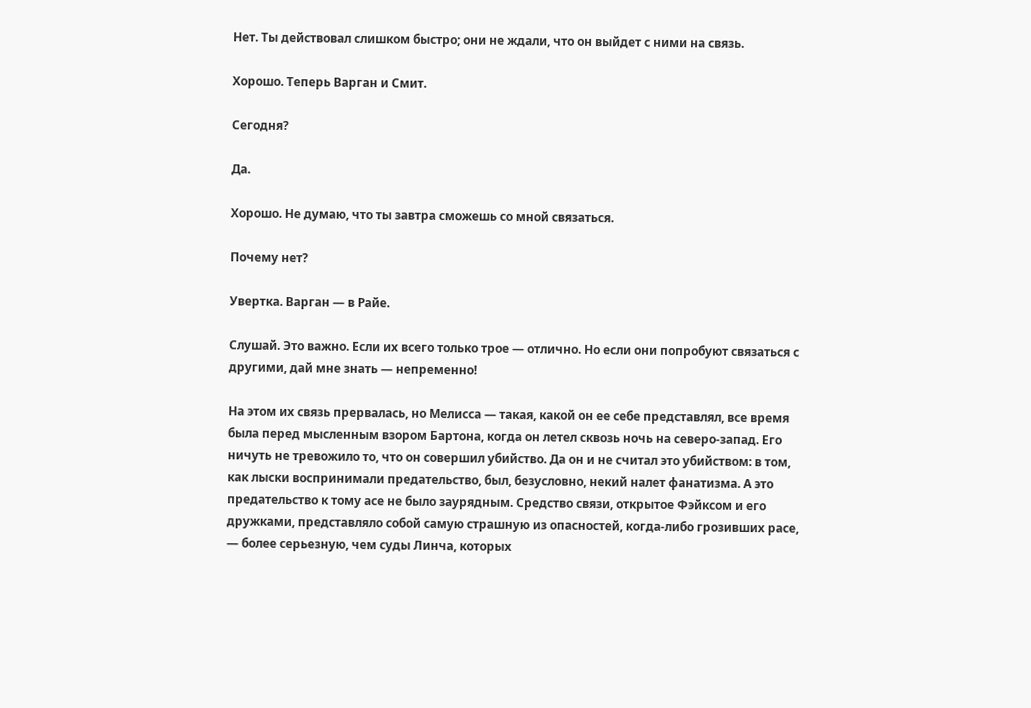Нет. Ты действовал слишком быстро; они не ждали, что он выйдет с ними на связь.

Хорошо. Теперь Варган и Смит.

Сегодня?

Да.

Хорошо. Не думаю, что ты завтра сможешь со мной связаться.

Почему нет?

Увертка. Варган — в Райе.

Слушай. Это важно. Если их всего только трое — отлично. Но если они попробуют связаться с другими, дай мне знать — непременно!

На этом их связь прервалась, но Мелисса — такая, какой он ее себе представлял, все время была перед мысленным взором Бартона, когда он летел сквозь ночь на северо-запад. Его ничуть не тревожило то, что он совершил убийство. Да он и не считал это убийством: в том, как лыски воспринимали предательство, был, безусловно, некий налет фанатизма. А это предательство к тому асе не было заурядным. Средство связи, открытое Фэйксом и его дружками, представляло собой самую страшную из опасностей, когда-либо грозивших расе, — более серьезную, чем суды Линча, которых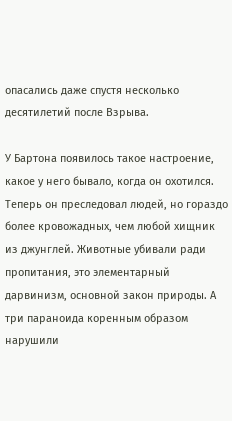опасались даже спустя несколько десятилетий после Взрыва.

У Бартона появилось такое настроение, какое у него бывало, когда он охотился. Теперь он преследовал людей, но гораздо более кровожадных, чем любой хищник из джунглей. Животные убивали ради пропитания, это элементарный дарвинизм, основной закон природы. А три параноида коренным образом нарушили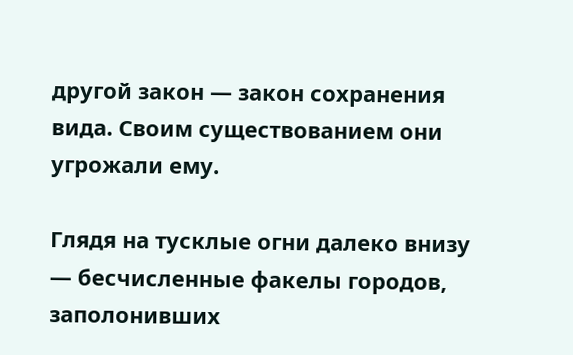другой закон — закон сохранения вида. Своим существованием они угрожали ему.

Глядя на тусклые огни далеко внизу — бесчисленные факелы городов, заполонивших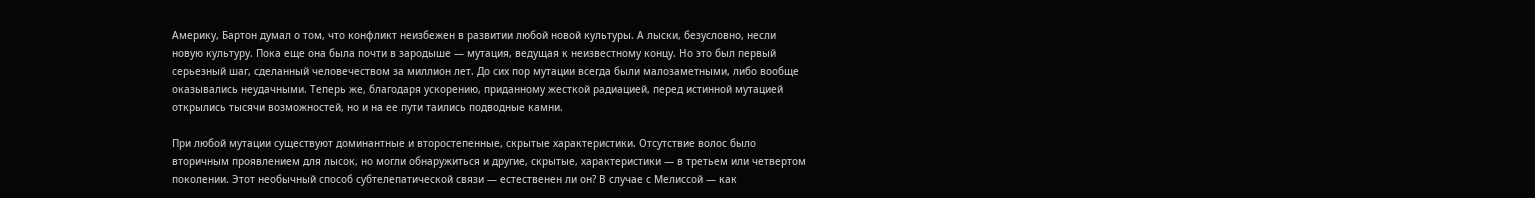Америку, Бартон думал о том, что конфликт неизбежен в развитии любой новой культуры. А лыски, безусловно, несли новую культуру. Пока еще она была почти в зародыше — мутация, ведущая к неизвестному концу. Но это был первый серьезный шаг, сделанный человечеством за миллион лет. До сих пор мутации всегда были малозаметными, либо вообще оказывались неудачными. Теперь же, благодаря ускорению, приданному жесткой радиацией, перед истинной мутацией открылись тысячи возможностей, но и на ее пути таились подводные камни.

При любой мутации существуют доминантные и второстепенные, скрытые характеристики. Отсутствие волос было вторичным проявлением для лысок, но могли обнаружиться и другие, скрытые, характеристики — в третьем или четвертом поколении. Этот необычный способ субтелепатической связи — естественен ли он? В случае с Мелиссой — как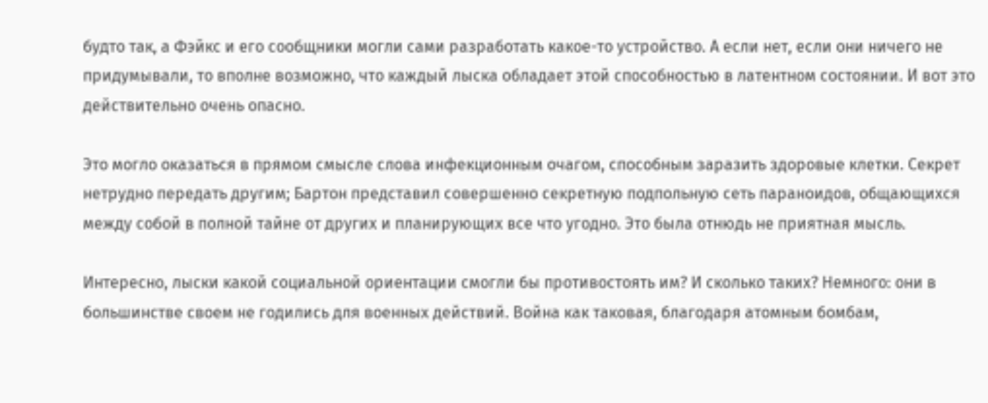будто так, а Фэйкс и его сообщники могли сами разработать какое-то устройство. А если нет, если они ничего не придумывали, то вполне возможно, что каждый лыска обладает этой способностью в латентном состоянии. И вот это действительно очень опасно.

Это могло оказаться в прямом смысле слова инфекционным очагом, способным заразить здоровые клетки. Секрет нетрудно передать другим; Бартон представил совершенно секретную подпольную сеть параноидов, общающихся между собой в полной тайне от других и планирующих все что угодно. Это была отнюдь не приятная мысль.

Интересно, лыски какой социальной ориентации смогли бы противостоять им? И сколько таких? Немного: они в большинстве своем не годились для военных действий. Война как таковая, благодаря атомным бомбам,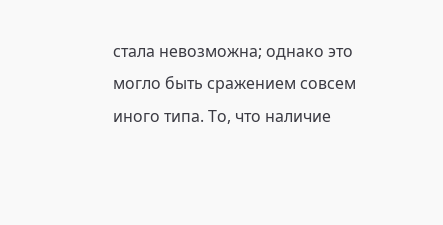стала невозможна; однако это могло быть сражением совсем иного типа. То, что наличие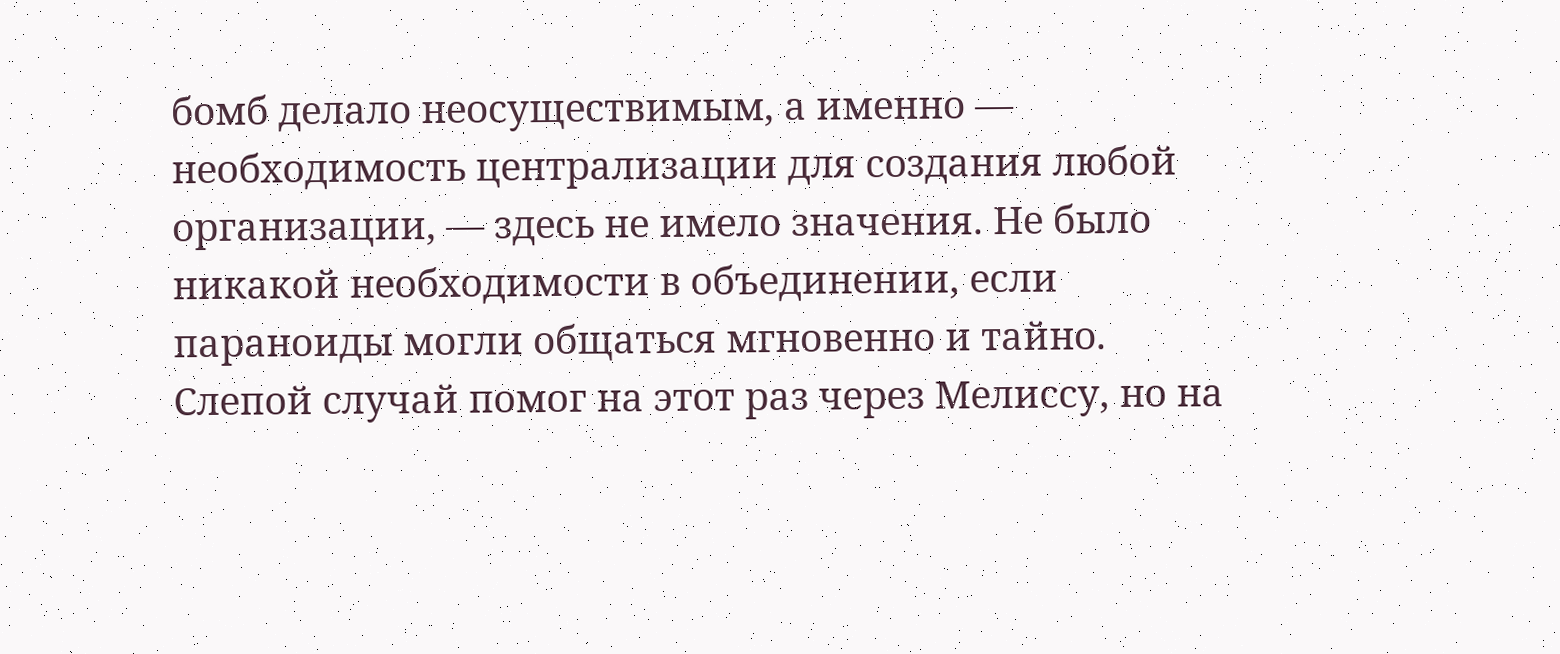бомб делало неосуществимым, а именно — необходимость централизации для создания любой организации, — здесь не имело значения. Не было никакой необходимости в объединении, если параноиды могли общаться мгновенно и тайно. Слепой случай помог на этот раз через Мелиссу, но на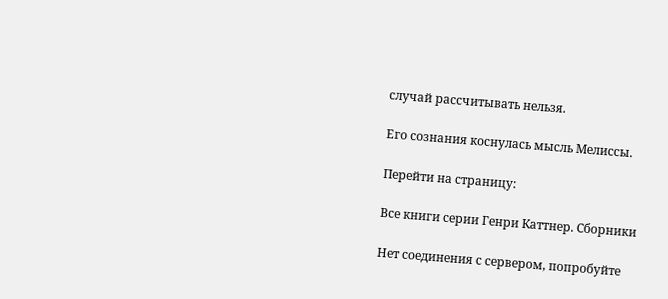случай рассчитывать нельзя.

Его сознания коснулась мысль Мелиссы.

Перейти на страницу:

Все книги серии Генри Каттнер. Сборники

Нет соединения с сервером, попробуйте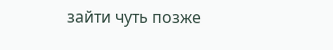зайти чуть позже